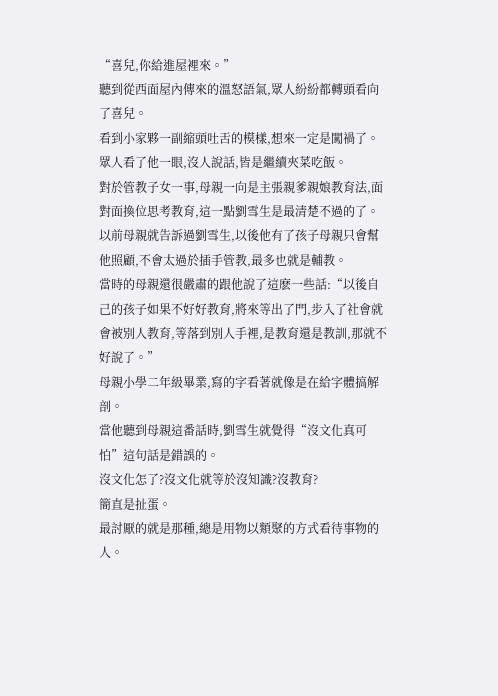“喜兒,你給進屋裡來。”
聽到從西面屋內傳來的溫怒語氣,眾人紛紛都轉頭看向了喜兒。
看到小家夥一副縮頭吐舌的模樣,想來一定是闖禍了。
眾人看了他一眼,沒人說話,皆是繼續夾菜吃飯。
對於管教子女一事,母親一向是主張親爹親娘教育法,面對面換位思考教育,這一點劉雪生是最清楚不過的了。
以前母親就告訴過劉雪生,以後他有了孩子母親只會幫他照顧,不會太過於插手管教,最多也就是輔教。
當時的母親還很嚴肅的跟他說了這麽一些話:“以後自己的孩子如果不好好教育,將來等出了門,步入了社會就會被別人教育,等落到別人手裡,是教育還是教訓,那就不好說了。”
母親小學二年級畢業,寫的字看著就像是在給字體搞解剖。
當他聽到母親這番話時,劉雪生就覺得“沒文化真可怕”這句話是錯誤的。
沒文化怎了?沒文化就等於沒知識?沒教育?
簡直是扯蛋。
最討厭的就是那種,總是用物以類聚的方式看待事物的人。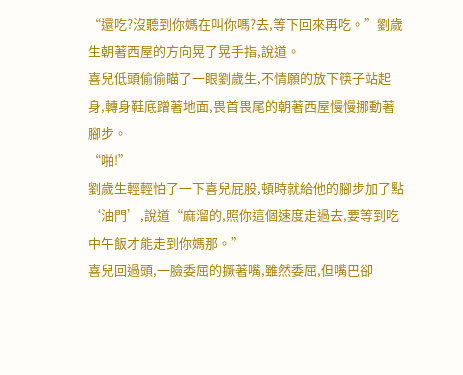“還吃?沒聽到你媽在叫你嗎?去,等下回來再吃。”劉歲生朝著西屋的方向晃了晃手指,說道。
喜兒低頭偷偷瞄了一眼劉歲生,不情願的放下筷子站起身,轉身鞋底蹭著地面,畏首畏尾的朝著西屋慢慢挪動著腳步。
“啪!”
劉歲生輕輕怕了一下喜兒屁股,頓時就給他的腳步加了點‘油門’,說道“麻溜的,照你這個速度走過去,要等到吃中午飯才能走到你媽那。”
喜兒回過頭,一臉委屈的撅著嘴,雖然委屈,但嘴巴卻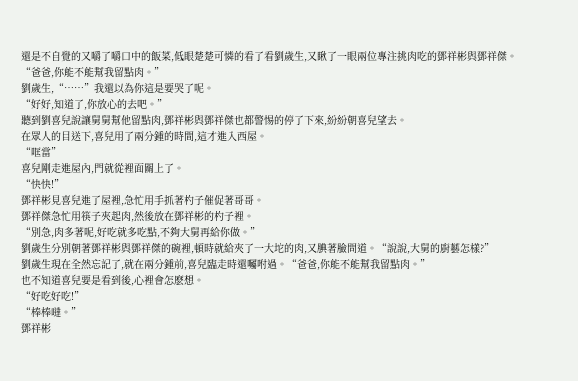還是不自覺的又嚼了嚼口中的飯菜,低眼楚楚可憐的看了看劉歲生,又瞅了一眼兩位專注挑肉吃的鄧祥彬與鄧祥傑。“爸爸,你能不能幫我留點肉。”
劉歲生,“……”我還以為你這是要哭了呢。
“好好,知道了,你放心的去吧。”
聽到劉喜兒說讓舅舅幫他留點肉,鄧祥彬與鄧祥傑也都警惕的停了下來,紛紛朝喜兒望去。
在眾人的目送下,喜兒用了兩分鍾的時間,這才進入西屋。
“哐當”
喜兒剛走進屋內,門就從裡面關上了。
“快快!”
鄧祥彬見喜兒進了屋裡,急忙用手抓著杓子催促著哥哥。
鄧祥傑急忙用筷子夾起肉,然後放在鄧祥彬的杓子裡。
“別急,肉多著呢,好吃就多吃點,不夠大舅再給你做。”
劉歲生分別朝著鄧祥彬與鄧祥傑的碗裡,頓時就給夾了一大坨的肉,又腆著臉問道。“說說,大舅的廚藝怎樣?”
劉歲生現在全然忘記了,就在兩分鍾前,喜兒臨走時還囑咐過。“爸爸,你能不能幫我留點肉。”
也不知道喜兒要是看到後,心裡會怎麽想。
“好吃好吃!”
“棒棒噠。”
鄧祥彬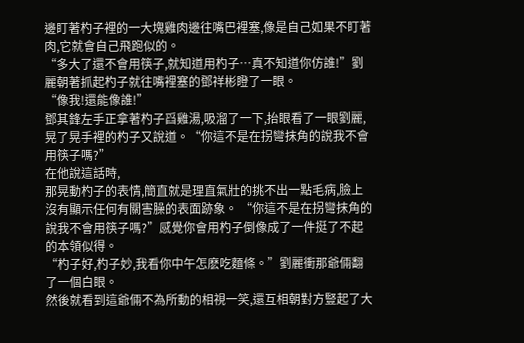邊盯著杓子裡的一大塊雞肉邊往嘴巴裡塞,像是自己如果不盯著肉,它就會自己飛跑似的。
“多大了還不會用筷子,就知道用杓子…真不知道你仿誰!”劉麗朝著抓起杓子就往嘴裡塞的鄧祥彬瞪了一眼。
“像我!還能像誰!”
鄧其鋒左手正拿著杓子舀雞湯,吸溜了一下,抬眼看了一眼劉麗,晃了晃手裡的杓子又說道。“你這不是在拐彎抹角的說我不會用筷子嗎?”
在他說這話時,
那晃動杓子的表情,簡直就是理直氣壯的挑不出一點毛病,臉上沒有顯示任何有關害臊的表面跡象。 “你這不是在拐彎抹角的說我不會用筷子嗎?”感覺你會用杓子倒像成了一件挺了不起的本領似得。
“杓子好,杓子妙,我看你中午怎麽吃麵條。”劉麗衝那爺倆翻了一個白眼。
然後就看到這爺倆不為所動的相視一笑,還互相朝對方豎起了大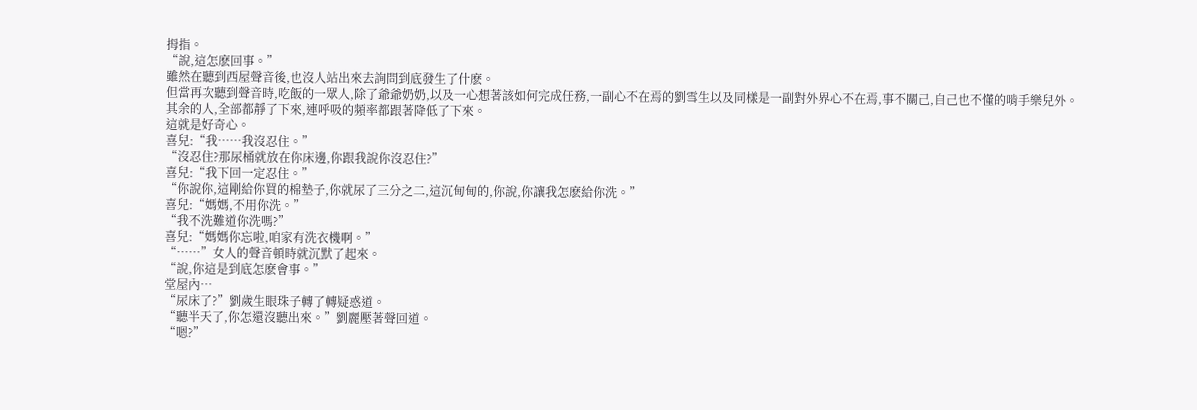拇指。
“說,這怎麽回事。”
雖然在聽到西屋聲音後,也沒人站出來去詢問到底發生了什麽。
但當再次聽到聲音時,吃飯的一眾人,除了爺爺奶奶,以及一心想著該如何完成任務,一副心不在焉的劉雪生以及同樣是一副對外界心不在焉,事不關己,自己也不懂的啃手樂兒外。
其余的人,全部都靜了下來,連呼吸的頻率都跟著降低了下來。
這就是好奇心。
喜兒:“我……我沒忍住。”
“沒忍住?那尿桶就放在你床邊,你跟我說你沒忍住?”
喜兒:“我下回一定忍住。”
“你說你,這剛給你買的棉墊子,你就尿了三分之二,這沉甸甸的,你說,你讓我怎麽給你洗。”
喜兒:“媽媽,不用你洗。”
“我不洗難道你洗嗎?”
喜兒:“媽媽你忘啦,咱家有洗衣機啊。”
“……”女人的聲音頓時就沉默了起來。
“說,你這是到底怎麽會事。”
堂屋內…
“尿床了?”劉歲生眼珠子轉了轉疑惑道。
“聽半天了,你怎還沒聽出來。”劉麗壓著聲回道。
“嗯?”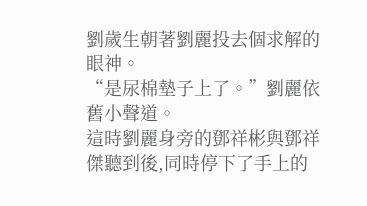劉歲生朝著劉麗投去個求解的眼神。
“是尿棉墊子上了。”劉麗依舊小聲道。
這時劉麗身旁的鄧祥彬與鄧祥傑聽到後,同時停下了手上的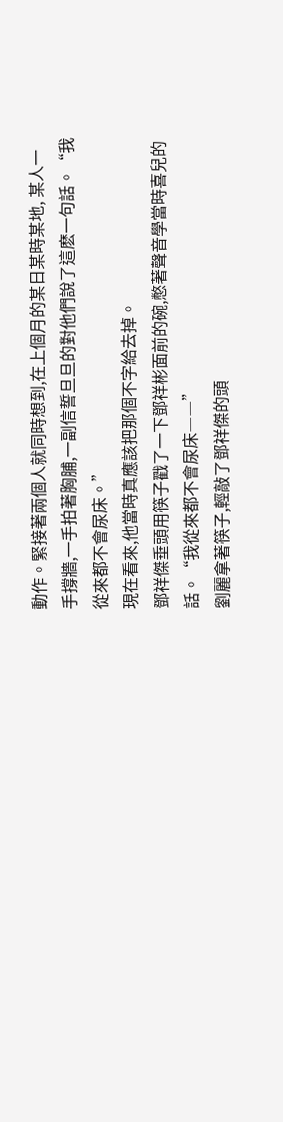動作。緊接著兩個人就同時想到,在上個月的某日某時某地, 某人一手撐牆,一手拍著胸脯,一副信誓旦旦的對他們說了這麽一句話。“我從來都不會尿床。”
現在看來,他當時真應該把那個不字給去掉。
鄧祥傑垂頭用筷子戳了一下鄧祥彬面前的碗,憋著聲音學當時喜兒的話。“我從來都不會尿床――”
劉麗拿著筷子,輕敲了鄧祥傑的頭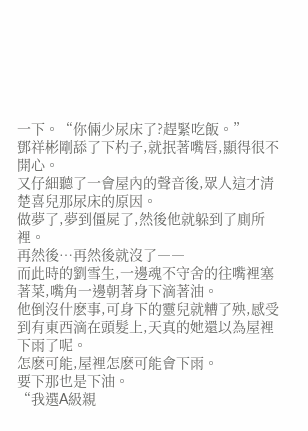一下。“你倆少尿床了?趕緊吃飯。”
鄧祥彬剛舔了下杓子,就抿著嘴唇,顯得很不開心。
又仔細聽了一會屋內的聲音後,眾人這才清楚喜兒那尿床的原因。
做夢了,夢到僵屍了,然後他就躲到了廁所裡。
再然後…再然後就沒了――
而此時的劉雪生,一邊魂不守舍的往嘴裡塞著菜,嘴角一邊朝著身下滴著油。
他倒沒什麽事,可身下的靈兒就糟了殃,感受到有東西滴在頭髮上,天真的她還以為屋裡下雨了呢。
怎麽可能,屋裡怎麽可能會下雨。
要下那也是下油。
“我選A級親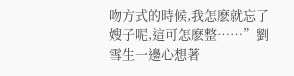吻方式的時候,我怎麽就忘了嫂子呢,這可怎麽整……”劉雪生一邊心想著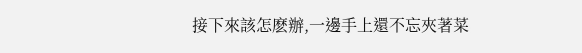接下來該怎麽辦,一邊手上還不忘夾著菜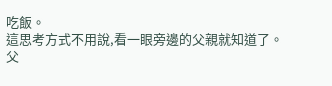吃飯。
這思考方式不用說,看一眼旁邊的父親就知道了。
父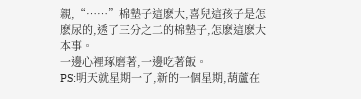親,“……”棉墊子這麽大,喜兒這孩子是怎麽尿的,透了三分之二的棉墊子,怎麽這麽大本事。
一邊心裡琢磨著,一邊吃著飯。
PS:明天就星期一了,新的一個星期,葫蘆在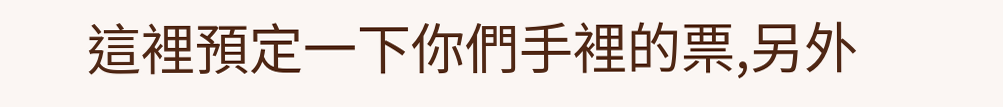這裡預定一下你們手裡的票,另外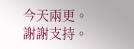今天兩更。
謝謝支持。